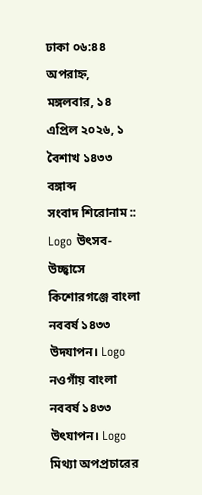ঢাকা ০৬:৪৪ অপরাহ্ন, মঙ্গলবার, ১৪ এপ্রিল ২০২৬, ১ বৈশাখ ১৪৩৩ বঙ্গাব্দ
সংবাদ শিরোনাম ::
Logo উৎসব-উচ্ছ্বাসে কিশোরগঞ্জে বাংলা নববর্ষ ১৪৩৩ উদযাপন। Logo নওগাঁয় বাংলা নববর্ষ ১৪৩৩ উৎযাপন। Logo মিথ্যা অপপ্রচারের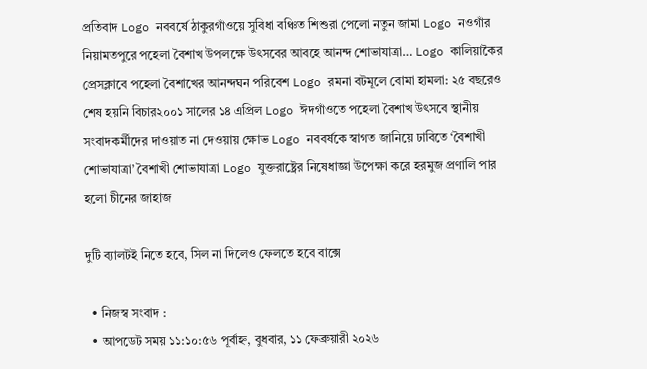প্রতিবাদ Logo নববর্ষে ঠাকুরগাঁওয়ে সুবিধা বঞ্চিত শিশুরা পেলো নতুন জামা Logo নওগাঁর নিয়ামতপুরে পহেলা বৈশাখ উপলক্ষে উৎসবের আবহে আনন্দ শোভাযাত্রা… Logo কালিয়াকৈর প্রেসক্লাবে পহেলা বৈশাখের আনন্দঘন পরিবেশ Logo রমনা বটমূলে বোমা হামলা: ২৫ বছরেও শেষ হয়নি বিচার২০০১ সালের ১৪ এপ্রিল Logo ঈদগাঁওতে পহেলা বৈশাখ উৎসবে স্থানীয় সংবাদকর্মীদের দাওয়াত না দেওয়ায় ক্ষোভ Logo নববর্ষকে স্বাগত জানিয়ে ঢাবিতে ‘বৈশাখী শোভাযাত্রা’ বৈশাখী শোভাযাত্রা Logo যুক্তরাষ্ট্রের নিষেধাজ্ঞা উপেক্ষা করে হরমুজ প্রণালি পার হলো চীনের জাহাজ

দুটি ব্যালটই নিতে হবে, সিল না দিলেও ফেলতে হবে বাক্সে

  • নিজস্ব সংবাদ :
  • আপডেট সময় ১১:১০:৫৬ পূর্বাহ্ন, বুধবার, ১১ ফেব্রুয়ারী ২০২৬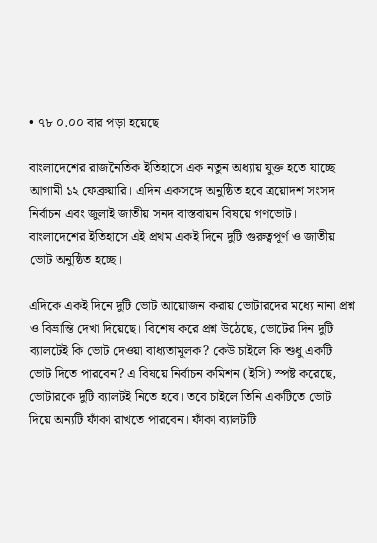• ৭৮ ০.০০ বার পড়া হয়েছে

বাংলাদেশের রাজনৈতিক ইতিহাসে এক নতুন অধ্যায় যুক্ত হতে যাচ্ছে আগামী ১২ ফেব্রুয়ারি। এদিন একসঙ্গে অনুষ্ঠিত হবে ত্রয়োদশ সংসদ নির্বাচন এবং জুলাই জাতীয় সনদ বাস্তবায়ন বিষয়ে গণভোট। বাংলাদেশের ইতিহাসে এই প্রথম একই দিনে দুটি গুরুত্বপূর্ণ ও জাতীয় ভোট অনুষ্ঠিত হচ্ছে।

এদিকে একই দিনে দুটি ভোট আয়োজন করায় ভোটারদের মধ্যে নানা প্রশ্ন ও বিভ্রান্তি দেখা দিয়েছে। বিশেষ করে প্রশ্ন উঠেছে, ভোটের দিন দুটি ব্যালটেই কি ভোট দেওয়া বাধ্যতামূলক? কেউ চাইলে কি শুধু একটি ভোট দিতে পারবেন? এ বিষয়ে নির্বাচন কমিশন (ইসি) স্পষ্ট করেছে, ভোটারকে দুটি ব্যালটই নিতে হবে। তবে চাইলে তিনি একটিতে ভোট দিয়ে অন্যটি ফাঁকা রাখতে পারবেন। ফাঁকা ব্যালটটি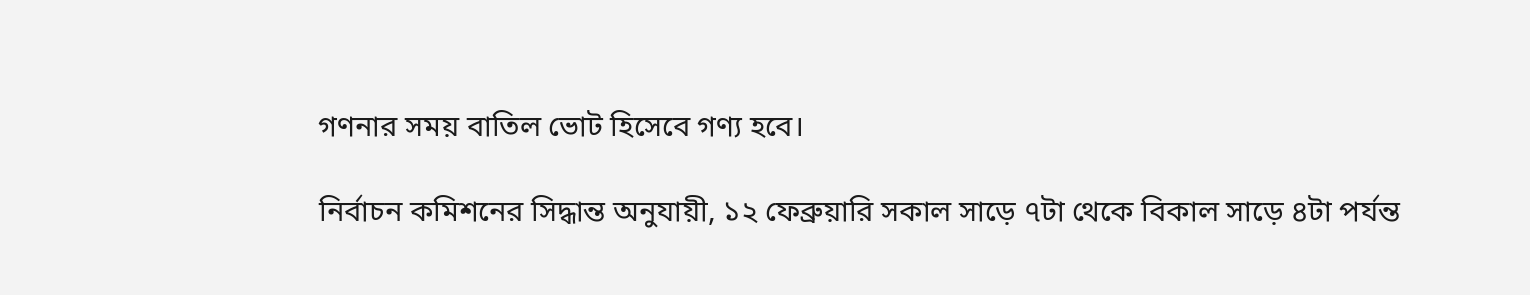গণনার সময় বাতিল ভোট হিসেবে গণ্য হবে।

নির্বাচন কমিশনের সিদ্ধান্ত অনুযায়ী, ১২ ফেব্রুয়ারি সকাল সাড়ে ৭টা থেকে বিকাল সাড়ে ৪টা পর্যন্ত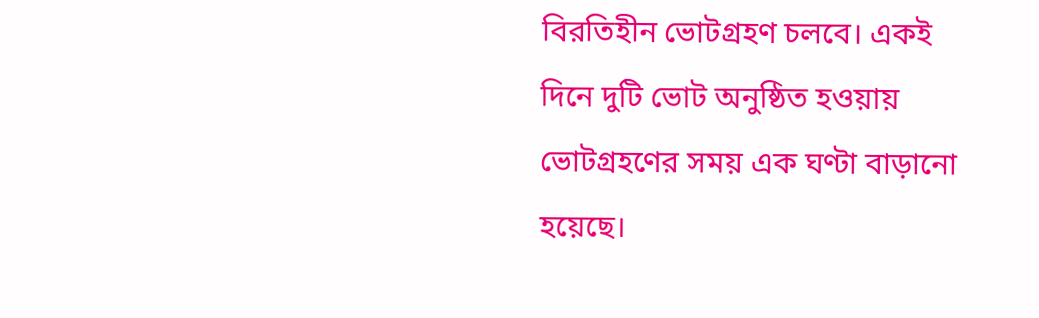বিরতিহীন ভোটগ্রহণ চলবে। একই দিনে দুটি ভোট অনুষ্ঠিত হওয়ায় ভোটগ্রহণের সময় এক ঘণ্টা বাড়ানো হয়েছে।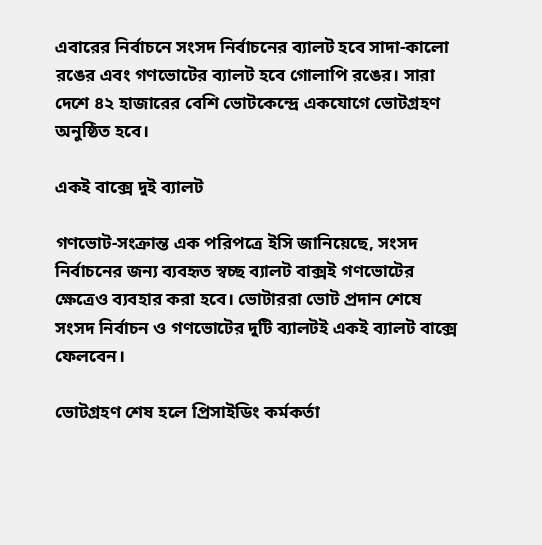এবারের নির্বাচনে সংসদ নির্বাচনের ব্যালট হবে সাদা-কালো রঙের এবং গণভোটের ব্যালট হবে গোলাপি রঙের। সারা দেশে ৪২ হাজারের বেশি ভোটকেন্দ্রে একযোগে ভোটগ্রহণ অনুষ্ঠিত হবে।

একই বাক্সে দুই ব্যালট

গণভোট-সংক্রান্ত এক পরিপত্রে ইসি জানিয়েছে, সংসদ নির্বাচনের জন্য ব্যবহৃত স্বচ্ছ ব্যালট বাক্সই গণভোটের ক্ষেত্রেও ব্যবহার করা হবে। ভোটাররা ভোট প্রদান শেষে সংসদ নির্বাচন ও গণভোটের দুটি ব্যালটই একই ব্যালট বাক্সে ফেলবেন।

ভোটগ্রহণ শেষ হলে প্রিসাইডিং কর্মকর্তা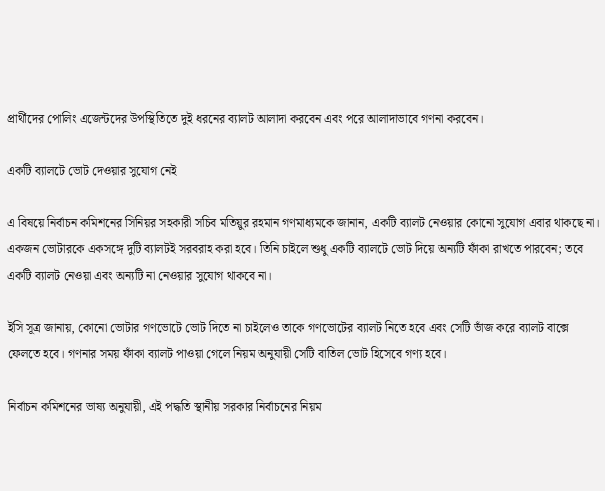প্রার্থীদের পোলিং এজেন্টদের উপস্থিতিতে দুই ধরনের ব্যালট আলাদা করবেন এবং পরে আলাদাভাবে গণনা করবেন।

একটি ব্যালটে ভোট দেওয়ার সুযোগ নেই

এ বিষয়ে নির্বাচন কমিশনের সিনিয়র সহকারী সচিব মতিয়ুর রহমান গণমাধ্যমকে জানান, একটি ব্যালট নেওয়ার কোনো সুযোগ এবার থাকছে না। একজন ভোটারকে একসঙ্গে দুটি ব্যালটই সরবরাহ করা হবে। তিনি চাইলে শুধু একটি ব্যালটে ভোট দিয়ে অন্যটি ফাঁকা রাখতে পারবেন; তবে একটি ব্যালট নেওয়া এবং অন্যটি না নেওয়ার সুযোগ থাকবে না।

ইসি সূত্র জানায়, কোনো ভোটার গণভোটে ভোট দিতে না চাইলেও তাকে গণভোটের ব্যালট নিতে হবে এবং সেটি ভাঁজ করে ব্যালট বাক্সে ফেলতে হবে। গণনার সময় ফাঁকা ব্যালট পাওয়া গেলে নিয়ম অনুযায়ী সেটি বাতিল ভোট হিসেবে গণ্য হবে।

নির্বাচন কমিশনের ভাষ্য অনুযায়ী, এই পদ্ধতি স্থানীয় সরকার নির্বাচনের নিয়ম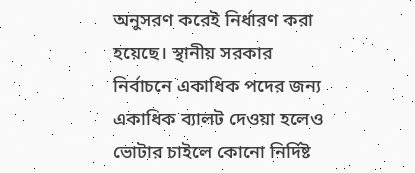অনুসরণ করেই নির্ধারণ করা হয়েছে। স্থানীয় সরকার নির্বাচনে একাধিক পদের জন্য একাধিক ব্যালট দেওয়া হলেও ভোটার চাইলে কোনো নির্দিষ্ট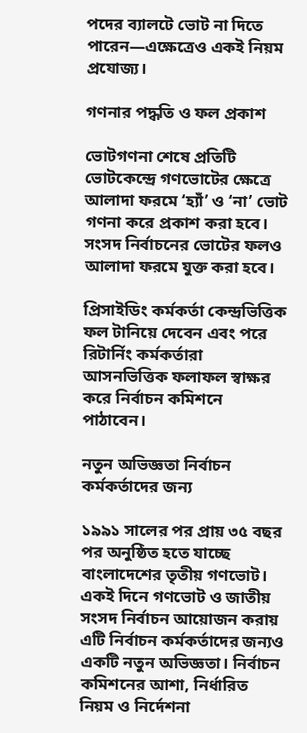পদের ব্যালটে ভোট না দিতে পারেন—এক্ষেত্রেও একই নিয়ম প্রযোজ্য।

গণনার পদ্ধতি ও ফল প্রকাশ

ভোটগণনা শেষে প্রতিটি ভোটকেন্দ্রে গণভোটের ক্ষেত্রে আলাদা ফরমে ‘হ্যাঁ’ ও ‘না’ ভোট গণনা করে প্রকাশ করা হবে। সংসদ নির্বাচনের ভোটের ফলও আলাদা ফরমে যুক্ত করা হবে।

প্রিসাইডিং কর্মকর্তা কেন্দ্রভিত্তিক ফল টানিয়ে দেবেন এবং পরে রিটার্নিং কর্মকর্তারা আসনভিত্তিক ফলাফল স্বাক্ষর করে নির্বাচন কমিশনে পাঠাবেন।

নতুন অভিজ্ঞতা নির্বাচন কর্মকর্তাদের জন্য

১৯৯১ সালের পর প্রায় ৩৫ বছর পর অনুষ্ঠিত হতে যাচ্ছে বাংলাদেশের তৃতীয় গণভোট। একই দিনে গণভোট ও জাতীয় সংসদ নির্বাচন আয়োজন করায় এটি নির্বাচন কর্মকর্তাদের জন্যও একটি নতুন অভিজ্ঞতা। নির্বাচন কমিশনের আশা, নির্ধারিত নিয়ম ও নির্দেশনা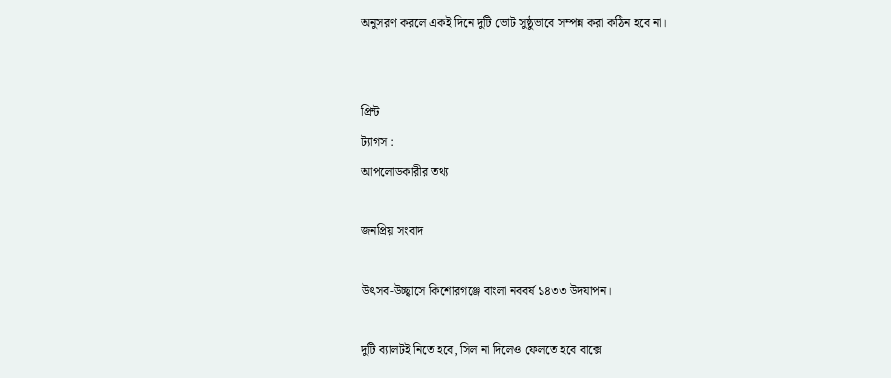অনুসরণ করলে একই দিনে দুটি ভোট সুষ্ঠুভাবে সম্পন্ন করা কঠিন হবে না।


প্রিন্ট
ট্যাগস :
আপলোডকারীর তথ্য

জনপ্রিয় সংবাদ

উৎসব-উচ্ছ্বাসে কিশোরগঞ্জে বাংলা নববর্ষ ১৪৩৩ উদযাপন।

দুটি ব্যালটই নিতে হবে, সিল না দিলেও ফেলতে হবে বাক্সে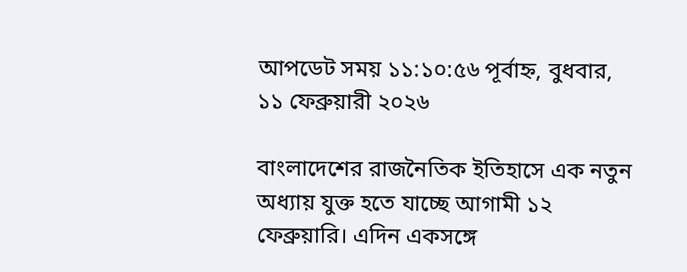আপডেট সময় ১১:১০:৫৬ পূর্বাহ্ন, বুধবার, ১১ ফেব্রুয়ারী ২০২৬

বাংলাদেশের রাজনৈতিক ইতিহাসে এক নতুন অধ্যায় যুক্ত হতে যাচ্ছে আগামী ১২ ফেব্রুয়ারি। এদিন একসঙ্গে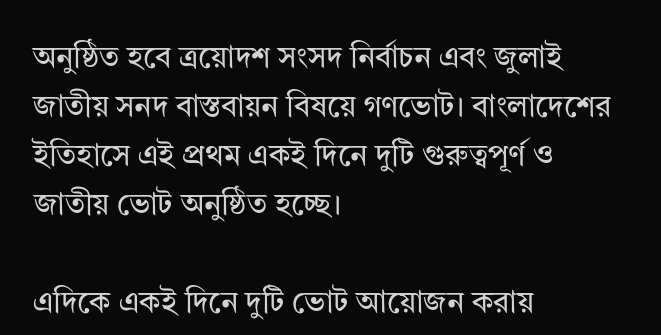অনুষ্ঠিত হবে ত্রয়োদশ সংসদ নির্বাচন এবং জুলাই জাতীয় সনদ বাস্তবায়ন বিষয়ে গণভোট। বাংলাদেশের ইতিহাসে এই প্রথম একই দিনে দুটি গুরুত্বপূর্ণ ও জাতীয় ভোট অনুষ্ঠিত হচ্ছে।

এদিকে একই দিনে দুটি ভোট আয়োজন করায়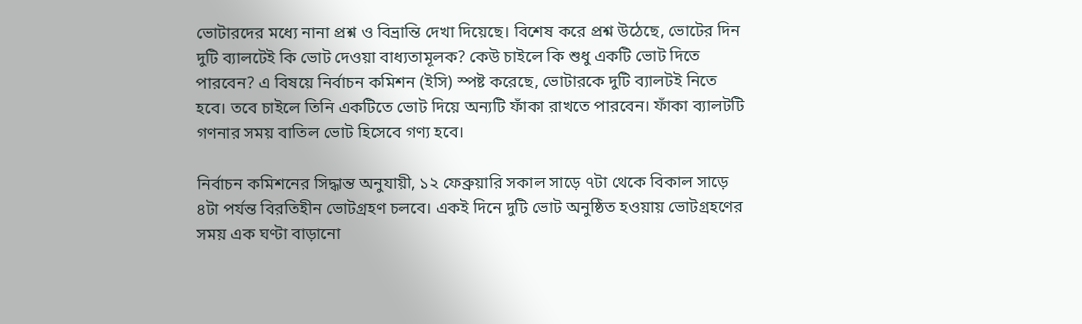ভোটারদের মধ্যে নানা প্রশ্ন ও বিভ্রান্তি দেখা দিয়েছে। বিশেষ করে প্রশ্ন উঠেছে, ভোটের দিন দুটি ব্যালটেই কি ভোট দেওয়া বাধ্যতামূলক? কেউ চাইলে কি শুধু একটি ভোট দিতে পারবেন? এ বিষয়ে নির্বাচন কমিশন (ইসি) স্পষ্ট করেছে, ভোটারকে দুটি ব্যালটই নিতে হবে। তবে চাইলে তিনি একটিতে ভোট দিয়ে অন্যটি ফাঁকা রাখতে পারবেন। ফাঁকা ব্যালটটি গণনার সময় বাতিল ভোট হিসেবে গণ্য হবে।

নির্বাচন কমিশনের সিদ্ধান্ত অনুযায়ী, ১২ ফেব্রুয়ারি সকাল সাড়ে ৭টা থেকে বিকাল সাড়ে ৪টা পর্যন্ত বিরতিহীন ভোটগ্রহণ চলবে। একই দিনে দুটি ভোট অনুষ্ঠিত হওয়ায় ভোটগ্রহণের সময় এক ঘণ্টা বাড়ানো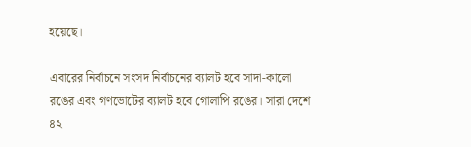হয়েছে।

এবারের নির্বাচনে সংসদ নির্বাচনের ব্যালট হবে সাদা-কালো রঙের এবং গণভোটের ব্যালট হবে গোলাপি রঙের। সারা দেশে ৪২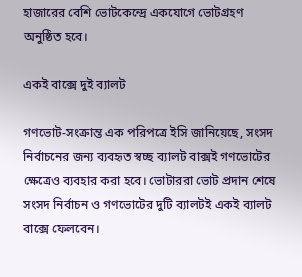হাজারের বেশি ভোটকেন্দ্রে একযোগে ভোটগ্রহণ অনুষ্ঠিত হবে।

একই বাক্সে দুই ব্যালট

গণভোট-সংক্রান্ত এক পরিপত্রে ইসি জানিয়েছে, সংসদ নির্বাচনের জন্য ব্যবহৃত স্বচ্ছ ব্যালট বাক্সই গণভোটের ক্ষেত্রেও ব্যবহার করা হবে। ভোটাররা ভোট প্রদান শেষে সংসদ নির্বাচন ও গণভোটের দুটি ব্যালটই একই ব্যালট বাক্সে ফেলবেন।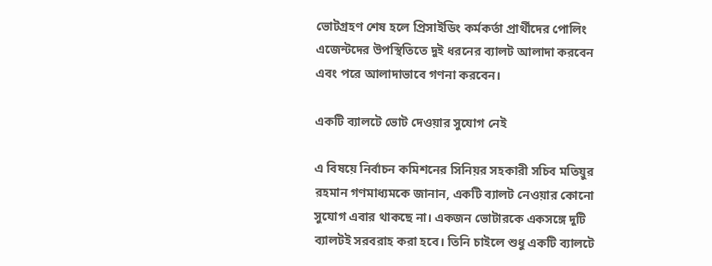ভোটগ্রহণ শেষ হলে প্রিসাইডিং কর্মকর্তা প্রার্থীদের পোলিং এজেন্টদের উপস্থিতিতে দুই ধরনের ব্যালট আলাদা করবেন এবং পরে আলাদাভাবে গণনা করবেন।

একটি ব্যালটে ভোট দেওয়ার সুযোগ নেই

এ বিষয়ে নির্বাচন কমিশনের সিনিয়র সহকারী সচিব মতিয়ুর রহমান গণমাধ্যমকে জানান, একটি ব্যালট নেওয়ার কোনো সুযোগ এবার থাকছে না। একজন ভোটারকে একসঙ্গে দুটি ব্যালটই সরবরাহ করা হবে। তিনি চাইলে শুধু একটি ব্যালটে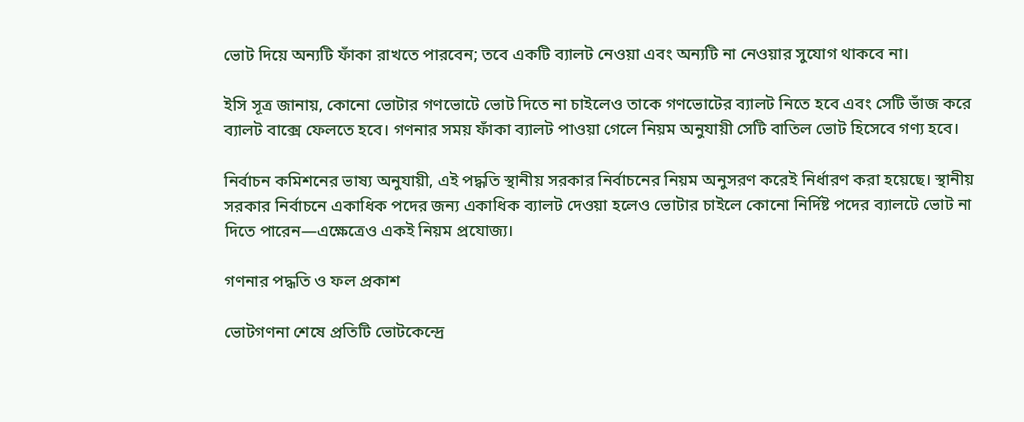ভোট দিয়ে অন্যটি ফাঁকা রাখতে পারবেন; তবে একটি ব্যালট নেওয়া এবং অন্যটি না নেওয়ার সুযোগ থাকবে না।

ইসি সূত্র জানায়, কোনো ভোটার গণভোটে ভোট দিতে না চাইলেও তাকে গণভোটের ব্যালট নিতে হবে এবং সেটি ভাঁজ করে ব্যালট বাক্সে ফেলতে হবে। গণনার সময় ফাঁকা ব্যালট পাওয়া গেলে নিয়ম অনুযায়ী সেটি বাতিল ভোট হিসেবে গণ্য হবে।

নির্বাচন কমিশনের ভাষ্য অনুযায়ী, এই পদ্ধতি স্থানীয় সরকার নির্বাচনের নিয়ম অনুসরণ করেই নির্ধারণ করা হয়েছে। স্থানীয় সরকার নির্বাচনে একাধিক পদের জন্য একাধিক ব্যালট দেওয়া হলেও ভোটার চাইলে কোনো নির্দিষ্ট পদের ব্যালটে ভোট না দিতে পারেন—এক্ষেত্রেও একই নিয়ম প্রযোজ্য।

গণনার পদ্ধতি ও ফল প্রকাশ

ভোটগণনা শেষে প্রতিটি ভোটকেন্দ্রে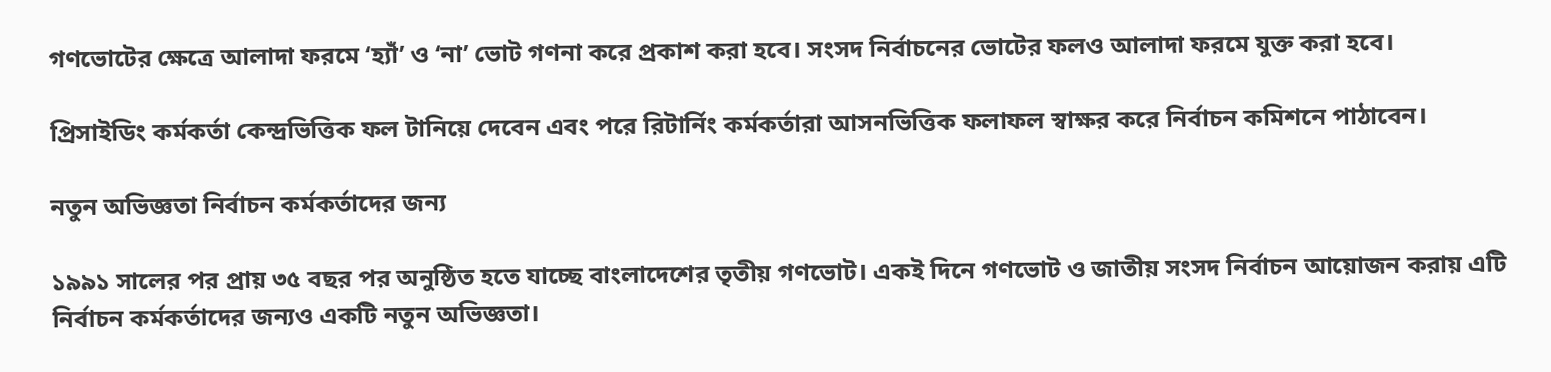গণভোটের ক্ষেত্রে আলাদা ফরমে ‘হ্যাঁ’ ও ‘না’ ভোট গণনা করে প্রকাশ করা হবে। সংসদ নির্বাচনের ভোটের ফলও আলাদা ফরমে যুক্ত করা হবে।

প্রিসাইডিং কর্মকর্তা কেন্দ্রভিত্তিক ফল টানিয়ে দেবেন এবং পরে রিটার্নিং কর্মকর্তারা আসনভিত্তিক ফলাফল স্বাক্ষর করে নির্বাচন কমিশনে পাঠাবেন।

নতুন অভিজ্ঞতা নির্বাচন কর্মকর্তাদের জন্য

১৯৯১ সালের পর প্রায় ৩৫ বছর পর অনুষ্ঠিত হতে যাচ্ছে বাংলাদেশের তৃতীয় গণভোট। একই দিনে গণভোট ও জাতীয় সংসদ নির্বাচন আয়োজন করায় এটি নির্বাচন কর্মকর্তাদের জন্যও একটি নতুন অভিজ্ঞতা।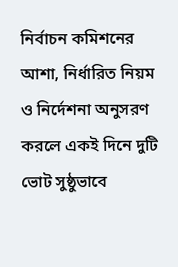নির্বাচন কমিশনের আশা, নির্ধারিত নিয়ম ও নির্দেশনা অনুসরণ করলে একই দিনে দুটি ভোট সুষ্ঠুভাবে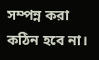সম্পন্ন করা কঠিন হবে না।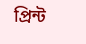প্রিন্ট